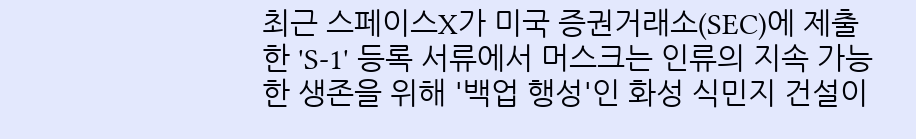최근 스페이스X가 미국 증권거래소(SEC)에 제출한 'S-1' 등록 서류에서 머스크는 인류의 지속 가능한 생존을 위해 '백업 행성'인 화성 식민지 건설이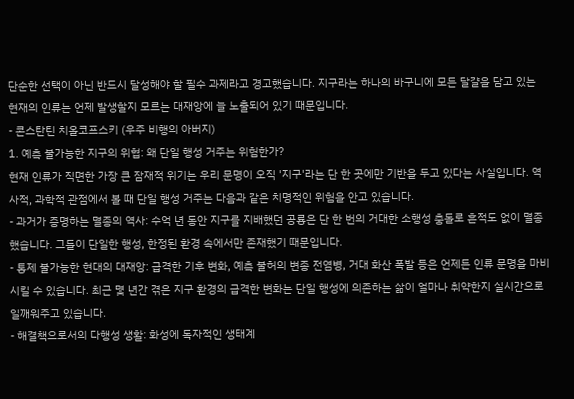단순한 선택이 아닌 반드시 달성해야 할 필수 과제라고 경고했습니다. 지구라는 하나의 바구니에 모든 달걀을 담고 있는 현재의 인류는 언제 발생할지 모르는 대재앙에 늘 노출되어 있기 때문입니다.
- 콘스탄틴 치올코프스키 (우주 비행의 아버지)
1. 예측 불가능한 지구의 위협: 왜 단일 행성 거주는 위험한가?
현재 인류가 직면한 가장 큰 잠재적 위기는 우리 문명이 오직 '지구'라는 단 한 곳에만 기반을 두고 있다는 사실입니다. 역사적, 과학적 관점에서 볼 때 단일 행성 거주는 다음과 같은 치명적인 위험을 안고 있습니다.
- 과거가 증명하는 멸종의 역사: 수억 년 동안 지구를 지배했던 공룡은 단 한 번의 거대한 소행성 충돌로 흔적도 없이 멸종했습니다. 그들이 단일한 행성, 한정된 환경 속에서만 존재했기 때문입니다.
- 통제 불가능한 현대의 대재앙: 급격한 기후 변화, 예측 불허의 변종 전염병, 거대 화산 폭발 등은 언제든 인류 문명을 마비시킬 수 있습니다. 최근 몇 년간 겪은 지구 환경의 급격한 변화는 단일 행성에 의존하는 삶이 얼마나 취약한지 실시간으로 일깨워주고 있습니다.
- 해결책으로서의 다행성 생활: 화성에 독자적인 생태계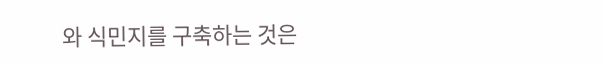와 식민지를 구축하는 것은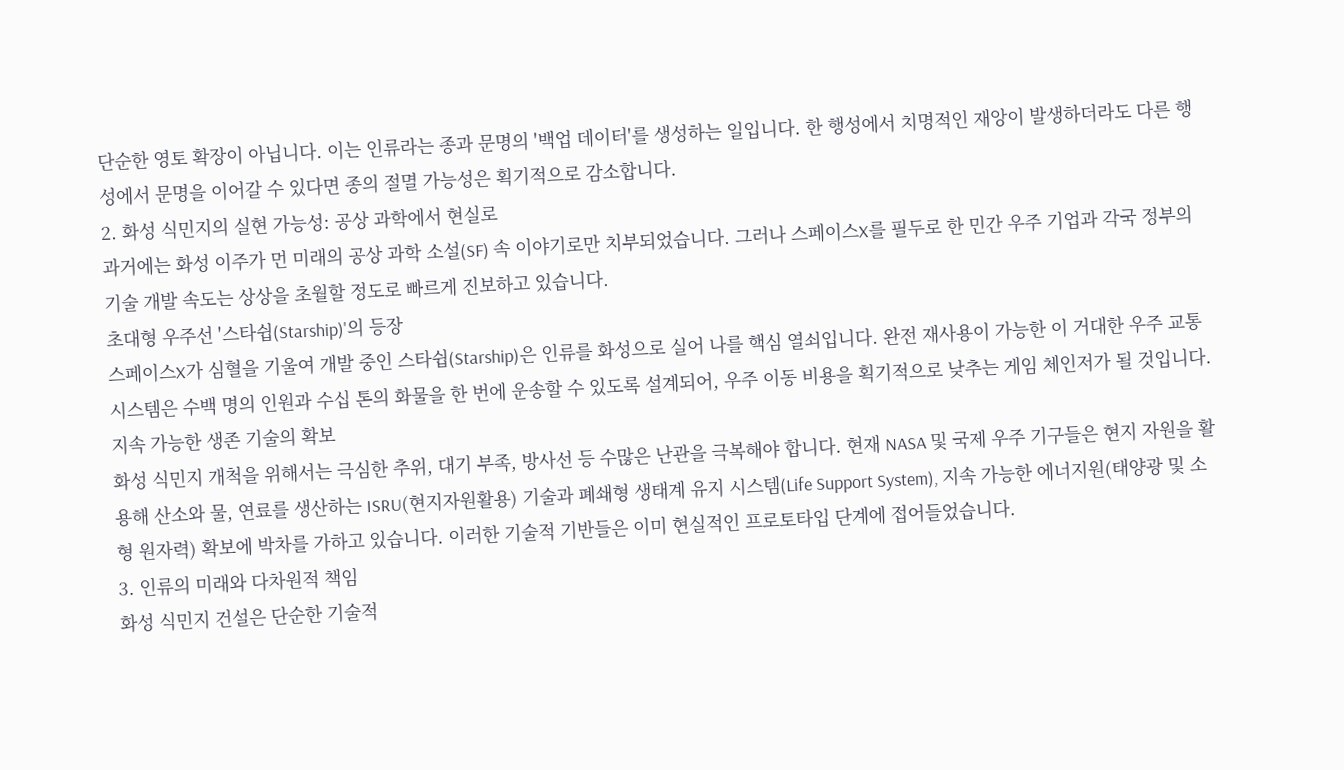단순한 영토 확장이 아닙니다. 이는 인류라는 종과 문명의 '백업 데이터'를 생성하는 일입니다. 한 행성에서 치명적인 재앙이 발생하더라도 다른 행성에서 문명을 이어갈 수 있다면 종의 절멸 가능성은 획기적으로 감소합니다.
2. 화성 식민지의 실현 가능성: 공상 과학에서 현실로
과거에는 화성 이주가 먼 미래의 공상 과학 소설(SF) 속 이야기로만 치부되었습니다. 그러나 스페이스X를 필두로 한 민간 우주 기업과 각국 정부의 기술 개발 속도는 상상을 초월할 정도로 빠르게 진보하고 있습니다.
초대형 우주선 '스타쉽(Starship)'의 등장
스페이스X가 심혈을 기울여 개발 중인 스타쉽(Starship)은 인류를 화성으로 실어 나를 핵심 열쇠입니다. 완전 재사용이 가능한 이 거대한 우주 교통 시스템은 수백 명의 인원과 수십 톤의 화물을 한 번에 운송할 수 있도록 설계되어, 우주 이동 비용을 획기적으로 낮추는 게임 체인저가 될 것입니다.
지속 가능한 생존 기술의 확보
화성 식민지 개척을 위해서는 극심한 추위, 대기 부족, 방사선 등 수많은 난관을 극복해야 합니다. 현재 NASA 및 국제 우주 기구들은 현지 자원을 활용해 산소와 물, 연료를 생산하는 ISRU(현지자원활용) 기술과 폐쇄형 생태계 유지 시스템(Life Support System), 지속 가능한 에너지원(태양광 및 소형 원자력) 확보에 박차를 가하고 있습니다. 이러한 기술적 기반들은 이미 현실적인 프로토타입 단계에 접어들었습니다.
3. 인류의 미래와 다차원적 책임
화성 식민지 건설은 단순한 기술적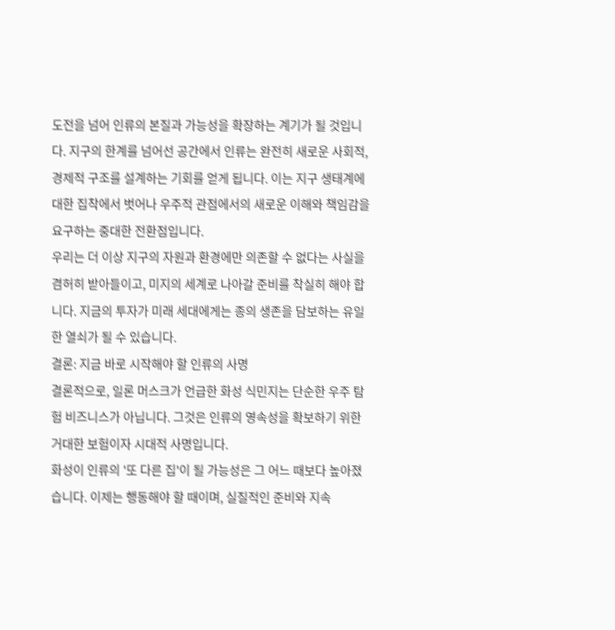도전을 넘어 인류의 본질과 가능성을 확장하는 계기가 될 것입니다. 지구의 한계를 넘어선 공간에서 인류는 완전히 새로운 사회적, 경제적 구조를 설계하는 기회를 얻게 됩니다. 이는 지구 생태계에 대한 집착에서 벗어나 우주적 관점에서의 새로운 이해와 책임감을 요구하는 중대한 전환점입니다.
우리는 더 이상 지구의 자원과 환경에만 의존할 수 없다는 사실을 겸허히 받아들이고, 미지의 세계로 나아갈 준비를 착실히 해야 합니다. 지금의 투자가 미래 세대에게는 종의 생존을 담보하는 유일한 열쇠가 될 수 있습니다.
결론: 지금 바로 시작해야 할 인류의 사명
결론적으로, 일론 머스크가 언급한 화성 식민지는 단순한 우주 탐험 비즈니스가 아닙니다. 그것은 인류의 영속성을 확보하기 위한 거대한 보험이자 시대적 사명입니다.
화성이 인류의 '또 다른 집'이 될 가능성은 그 어느 때보다 높아졌습니다. 이제는 행동해야 할 때이며, 실질적인 준비와 지속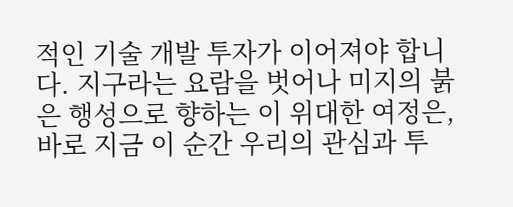적인 기술 개발 투자가 이어져야 합니다. 지구라는 요람을 벗어나 미지의 붉은 행성으로 향하는 이 위대한 여정은, 바로 지금 이 순간 우리의 관심과 투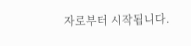자로부터 시작됩니다.